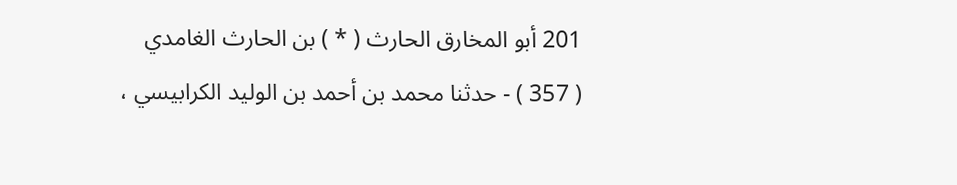201 أبو المخارق الحارث ( * ) بن الحارث الغامدي
( 357 ) - حدثنا محمد بن أحمد بن الوليد الكرابيسي ،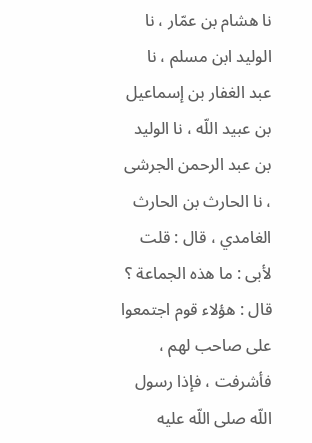نا هشام بن عمّار ، نا الوليد ابن مسلم ، نا عبد الغفار بن إسماعيل بن عبيد اللّه ، نا الوليد بن عبد الرحمن الجرشى ، نا الحارث بن الحارث الغامدي ، قال : قلت لأبى : ما هذه الجماعة ؟
قال : هؤلاء قوم اجتمعوا على صاحب لهم ، فأشرفت ، فإذا رسول اللّه صلى اللّه عليه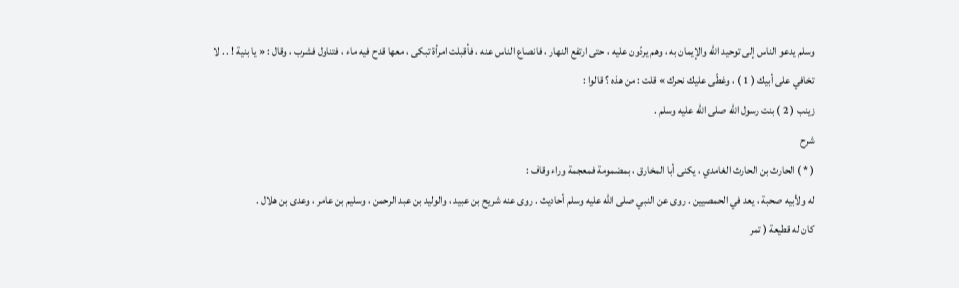وسلم يدعو الناس إلى توحيد اللّه والإيمان به ، وهم يردّون عليه ، حتى ارتفع النهار ، فانصاع الناس عنه ، فأقبلت امرأة تبكى ، معها قدح فيه ماء ، فتناول فشرب ، وقال : « يا بنية ! . . لا تخافي على أبيك ( 1 ) ، وغطّى عليك نحرك » قلت : من هذه ؟ قالوا :
زينب ( 2 ) بنت رسول اللّه صلى اللّه عليه وسلم .
شرح
( * ) الحارث بن الحارث الغامدي ، يكنى أبا المخارق ، بمضمومة فمعجمة وراء وقاف :
له ولأبيه صحبة ، يعد في الحمصيين . روى عن النبي صلى اللّه عليه وسلم أحاديث . روى عنه شريح بن عبيد ، والوليد بن عبد الرحمن ، وسليم بن عامر ، وعدى بن هلال .
كان له قطيعة ( تمر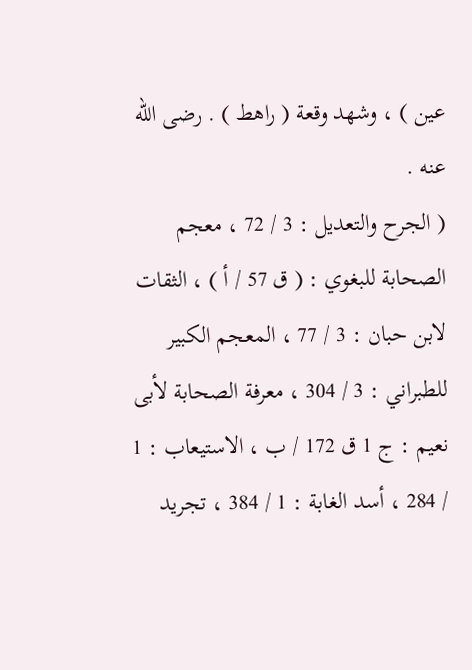عين ) ، وشهد وقعة ( راهط ) . رضى اللّه عنه .
( الجرح والتعديل : 3 / 72 ، معجم الصحابة للبغوي : ( ق 57 / أ ) ، الثقات لابن حبان : 3 / 77 ، المعجم الكبير للطبراني : 3 / 304 ، معرفة الصحابة لأبى نعيم : ج 1 ق 172 / ب ، الاستيعاب : 1 / 284 ، أسد الغابة : 1 / 384 ، تجريد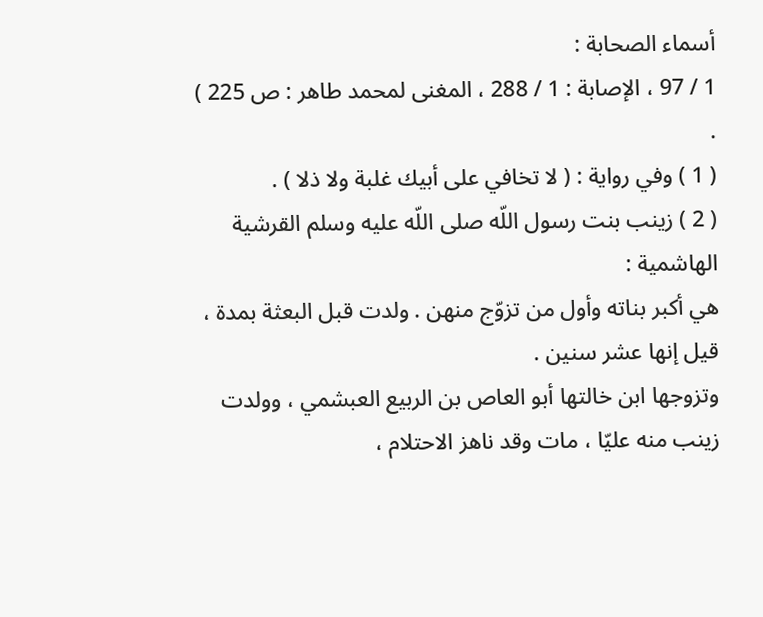أسماء الصحابة :
1 / 97 ، الإصابة : 1 / 288 ، المغنى لمحمد طاهر : ص 225 ) .
( 1 ) وفي رواية : ( لا تخافي على أبيك غلبة ولا ذلا ) .
( 2 ) زينب بنت رسول اللّه صلى اللّه عليه وسلم القرشية الهاشمية :
هي أكبر بناته وأول من تزوّج منهن . ولدت قبل البعثة بمدة ، قيل إنها عشر سنين .
وتزوجها ابن خالتها أبو العاص بن الربيع العبشمي ، وولدت زينب منه عليّا ، مات وقد ناهز الاحتلام ،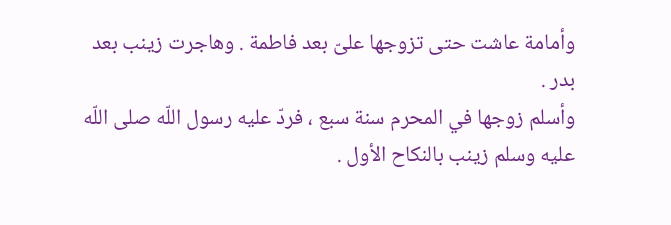وأمامة عاشت حتى تزوجها علىّ بعد فاطمة . وهاجرت زينب بعد بدر .
وأسلم زوجها في المحرم سنة سبع ، فردّ عليه رسول اللّه صلى اللّه عليه وسلم زينب بالنكاح الأول .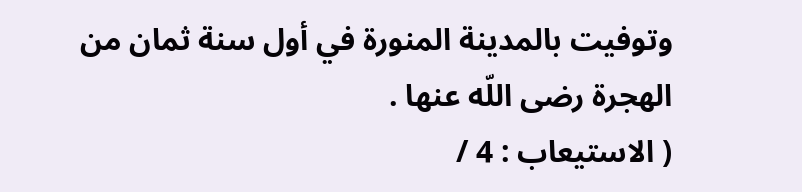وتوفيت بالمدينة المنورة في أول سنة ثمان من الهجرة رضى اللّه عنها .
( الاستيعاب : 4 /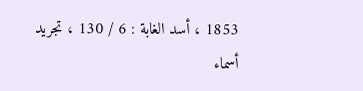1853 ، أسد الغابة : 6 / 130 ، تجريد أسماء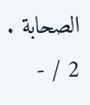الصحابة . 2 / -